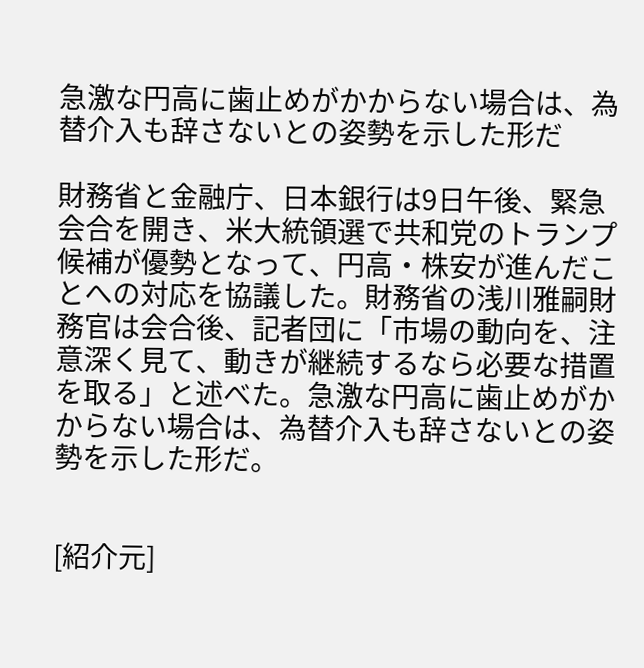急激な円高に歯止めがかからない場合は、為替介入も辞さないとの姿勢を示した形だ

財務省と金融庁、日本銀行は9日午後、緊急会合を開き、米大統領選で共和党のトランプ候補が優勢となって、円高・株安が進んだことへの対応を協議した。財務省の浅川雅嗣財務官は会合後、記者団に「市場の動向を、注意深く見て、動きが継続するなら必要な措置を取る」と述べた。急激な円高に歯止めがかからない場合は、為替介入も辞さないとの姿勢を示した形だ。


[紹介元]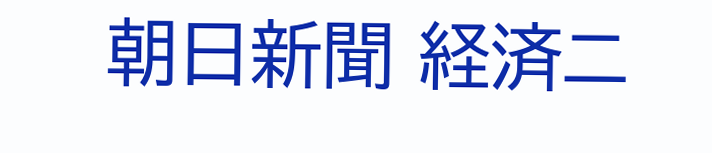朝日新聞 経済ニ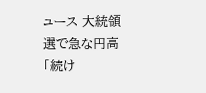ュース 大統領選で急な円高「続け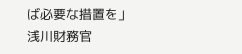ば必要な措置を」 浅川財務官